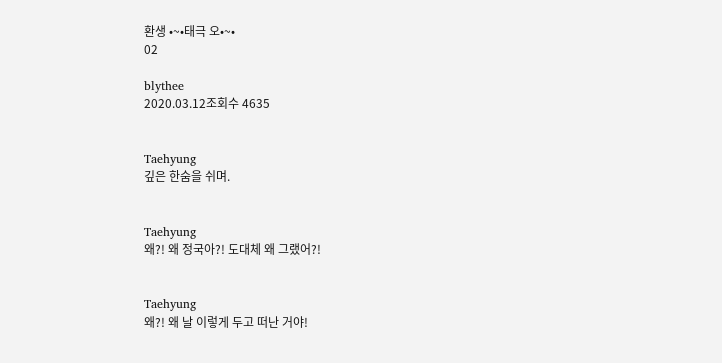환생 •~•태극 오•~•
02

blythee
2020.03.12조회수 4635


Taehyung
깊은 한숨을 쉬며.


Taehyung
왜?! 왜 정국아?! 도대체 왜 그랬어?!


Taehyung
왜?! 왜 날 이렇게 두고 떠난 거야!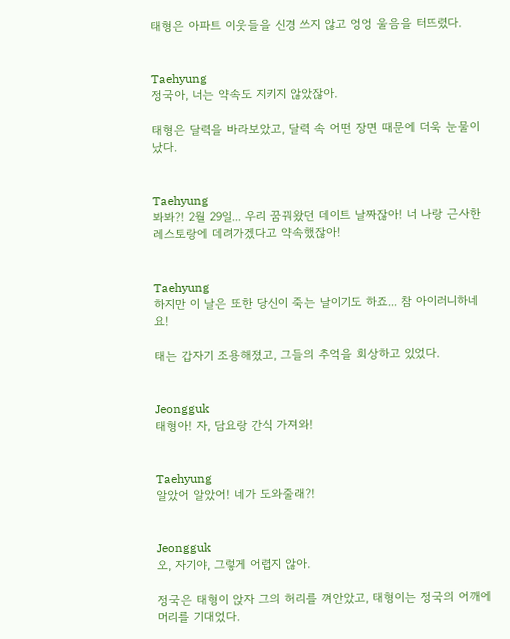태형은 아파트 이웃들을 신경 쓰지 않고 엉엉 울음을 터뜨렸다.


Taehyung
정국아, 너는 약속도 지키지 않았잖아.

태형은 달력을 바라보았고, 달력 속 어떤 장면 때문에 더욱 눈물이 났다.


Taehyung
봐봐?! 2월 29일... 우리 꿈꿔왔던 데이트 날짜잖아! 너 나랑 근사한 레스토랑에 데려가겠다고 약속했잖아!


Taehyung
하지만 이 날은 또한 당신이 죽는 날이기도 하죠... 참 아이러니하네요!

태는 갑자기 조용해졌고, 그들의 추억을 회상하고 있었다.


Jeongguk
태형아! 자, 담요랑 간식 가져와!


Taehyung
알았어 알았어! 네가 도와줄래?!


Jeongguk
오, 자기야, 그렇게 어렵지 않아.

정국은 태형이 앉자 그의 허리를 껴안았고, 태형이는 정국의 어깨에 머리를 기대었다.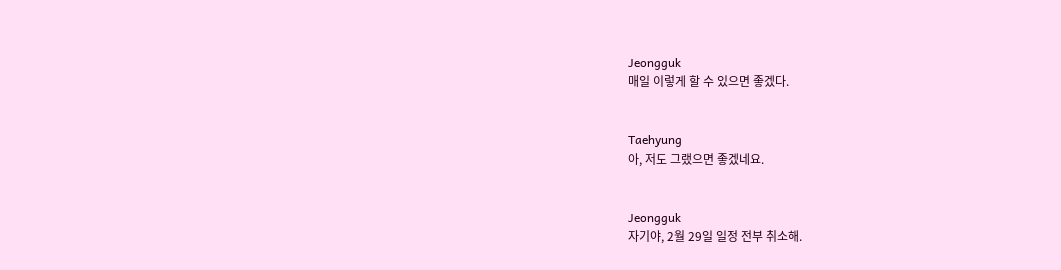Jeongguk
매일 이렇게 할 수 있으면 좋겠다.


Taehyung
아, 저도 그랬으면 좋겠네요.


Jeongguk
자기야, 2월 29일 일정 전부 취소해.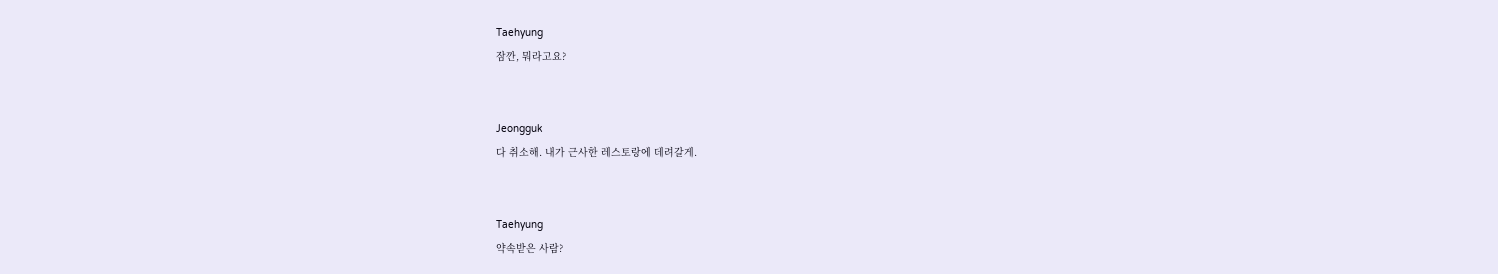Taehyung
잠깐, 뭐라고요?


Jeongguk
다 취소해. 내가 근사한 레스토랑에 데려갈게.


Taehyung
약속받은 사람?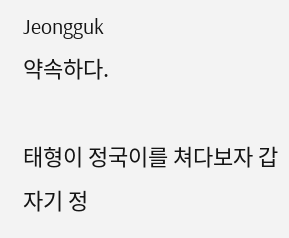Jeongguk
약속하다.

태형이 정국이를 쳐다보자 갑자기 정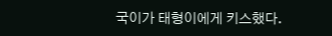국이가 태형이에게 키스했다.